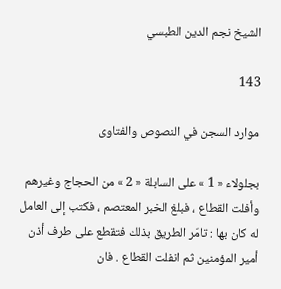الشيخ نجم الدين الطبسي

143

موارد السجن في النصوص والفتاوى

بجلولاء « 1 » على السابلة « 2 » من الحجاج وغيرهم وأفلت القطاع ، فبلغ الخبر المعتصم ، فكتب إلى العامل له كان بها : تامّر الطريق بذلك فتقطع على طرف أذن أمير المؤمنين ثم انفلت القطاع . فان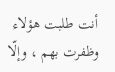أنت طلبت هؤلاء وظفرت بهم ، وإلّا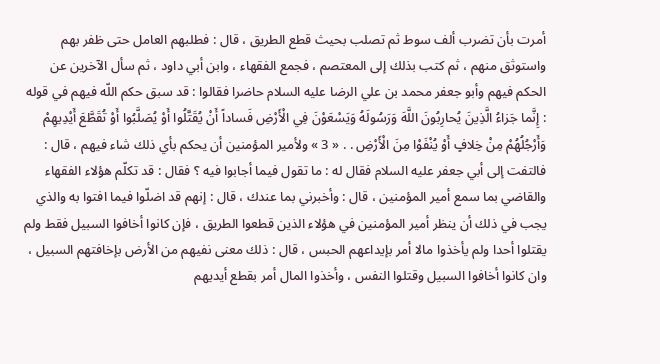أمرت بأن تضرب ألف سوط ثم تصلب بحيث قطع الطريق ، قال : فطلبهم العامل حتى ظفر بهم واستوثق منهم ، ثم كتب بذلك إلى المعتصم ، فجمع الفقهاء ، وابن أبي داود ، ثم سأل الآخرين عن الحكم فيهم وأبو جعفر محمد بن علي الرضا عليه السلام حاضرا فقالوا : قد سبق حكم اللّه فيهم في قوله : إِنَّما جَزاءُ الَّذِينَ يُحارِبُونَ اللَّهَ وَرَسُولَهُ وَيَسْعَوْنَ فِي الْأَرْضِ فَساداً أَنْ يُقَتَّلُوا أَوْ يُصَلَّبُوا أَوْ تُقَطَّعَ أَيْدِيهِمْ وَأَرْجُلُهُمْ مِنْ خِلافٍ أَوْ يُنْفَوْا مِنَ الْأَرْضِ . . « 3 » ولأمير المؤمنين أن يحكم بأي ذلك شاء فيهم ، قال : فالتفت إلى أبي جعفر عليه السلام فقال له : ما تقول فيما أجابوا فيه ؟ فقال : قد تكلّم هؤلاء الفقهاء والقاضي بما سمع أمير المؤمنين ، قال : وأخبرني بما عندك ، قال : إنهم قد اضلّوا فيما افتوا به والذي يجب في ذلك أن ينظر أمير المؤمنين في هؤلاء الذين قطعوا الطريق ، فإن كانوا أخافوا السبيل فقط ولم يقتلوا أحدا ولم يأخذوا مالا أمر بإيداعهم الحبس ، قال : ذلك معنى نفيهم من الأرض بإخافتهم السبيل ، وان كانوا أخافوا السبيل وقتلوا النفس ، وأخذوا المال أمر بقطع أيديهم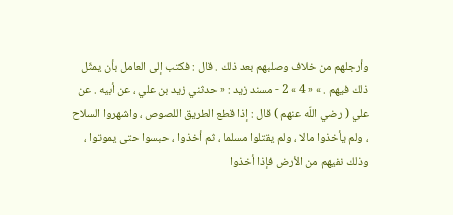وأرجلهم من خلاف وصلبهم بعد ذلك . قال : فكتب إلى العامل بأن يمثّل ذلك فيهم . » « 4 » 2 - مسند زيد : « حدثني زيد بن علي ، عن أبيه . عن علي ( رضي اللّه عنهم ) قال : إذا قطع الطريق اللصوص ، واشهروا السلاح ، ولم يأخذوا مالا ، ولم يقتلوا مسلما ، ثم أخذوا ، حبسوا حتى يموتوا ، وذلك نفيهم من الأرض فإذا أخذوا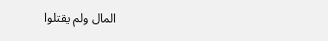المال ولم يقتلوا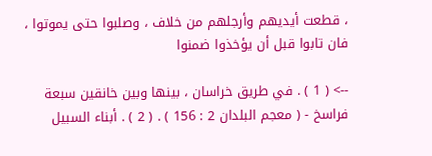، قطعت أيديهم وأرجلهم من خلاف ، وصلبوا حتى يموتوا ، فان تابوا قبل أن يؤخذوا ضمنوا

--> ( 1 ) . في طريق خراسان ، بينها وبين خانقين سبعة فراسخ - ( معجم البلدان 2 : 156 ) . ( 2 ) . أبناء السبيل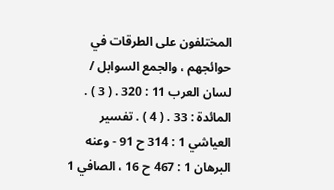المختلفون على الطرقات في حوائجهم ، والجمع السوابل / لسان العرب 11 : 320 . ( 3 ) . المائدة : 33 . ( 4 ) . تفسير العياشي 1 : 314 ح 91 - وعنه البرهان 1 : 467 ح 16 ، الصافي 1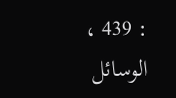: 439 ، الوسائل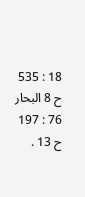18 : 535 ح 8 البحار 76 : 197 ح 13 .